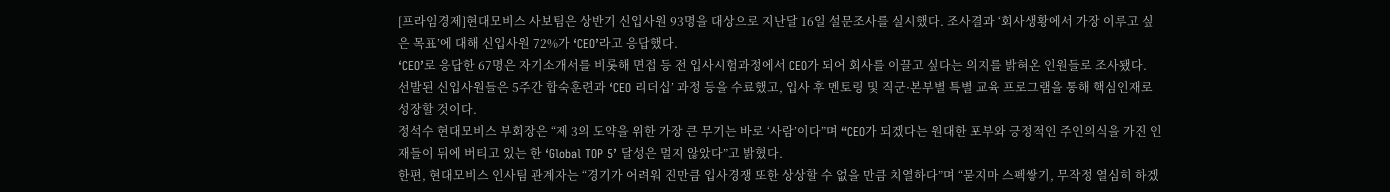[프라임경제]현대모비스 사보팀은 상반기 신입사원 93명을 대상으로 지난달 16일 설문조사를 실시했다. 조사결과 ‘회사생황에서 가장 이루고 싶은 목표’에 대해 신입사원 72%가 ‘CEO’라고 응답했다.
‘CEO’로 응답한 67명은 자기소개서를 비롯해 면접 등 전 입사시험과정에서 CEO가 되어 회사를 이끌고 싶다는 의지를 밝혀온 인원들로 조사됐다.
선발된 신입사원들은 5주간 합숙훈련과 ‘CEO 리더십’ 과정 등을 수료했고, 입사 후 멘토링 및 직군·본부별 특별 교육 프로그램을 통해 핵심인재로 성장할 것이다.
정석수 현대모비스 부회장은 “제 3의 도약을 위한 가장 큰 무기는 바로 ‘사람’이다”며 “CEO가 되겠다는 원대한 포부와 긍정적인 주인의식을 가진 인재들이 뒤에 버티고 있는 한 ‘Global TOP 5’ 달성은 멀지 않았다”고 밝혔다.
한편, 현대모비스 인사팀 관계자는 “경기가 어려워 진만큼 입사경쟁 또한 상상할 수 없을 만큼 치열하다”며 “묻지마 스펙쌓기, 무작정 열심히 하겠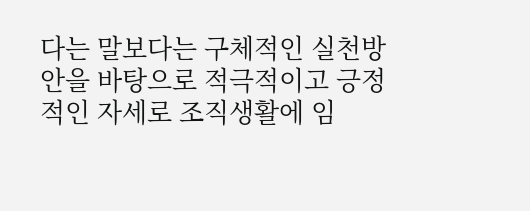다는 말보다는 구체적인 실천방안을 바탕으로 적극적이고 긍정적인 자세로 조직생활에 임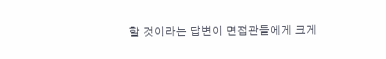할 것이라는 답변이 면접관들에게 크게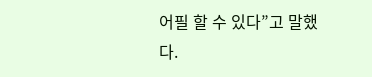어필 할 수 있다”고 말했다.